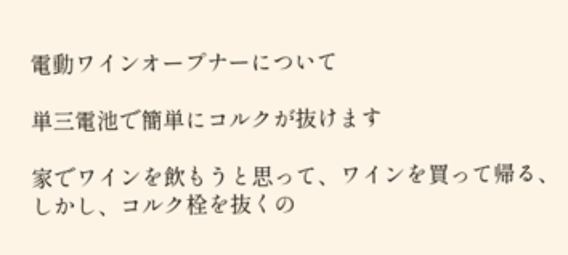電動ワインオープナーについて

単三電池で簡単にコルクが抜けます

家でワインを飲もうと思って、ワインを買って帰る、しかし、コルク栓を抜くの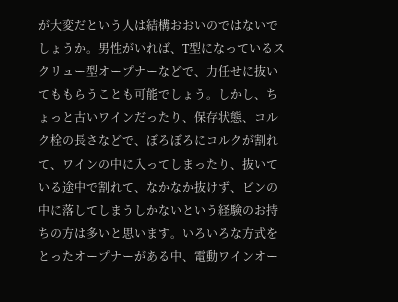が大変だという人は結構おおいのではないでしょうか。男性がいれば、T型になっているスクリュー型オープナーなどで、力任せに抜いてももらうことも可能でしょう。しかし、ちょっと古いワインだったり、保存状態、コルク栓の長さなどで、ぼろぼろにコルクが割れて、ワインの中に入ってしまったり、抜いている途中で割れて、なかなか抜けず、ビンの中に落してしまうしかないという経験のお持ちの方は多いと思います。いろいろな方式をとったオープナーがある中、電動ワインオー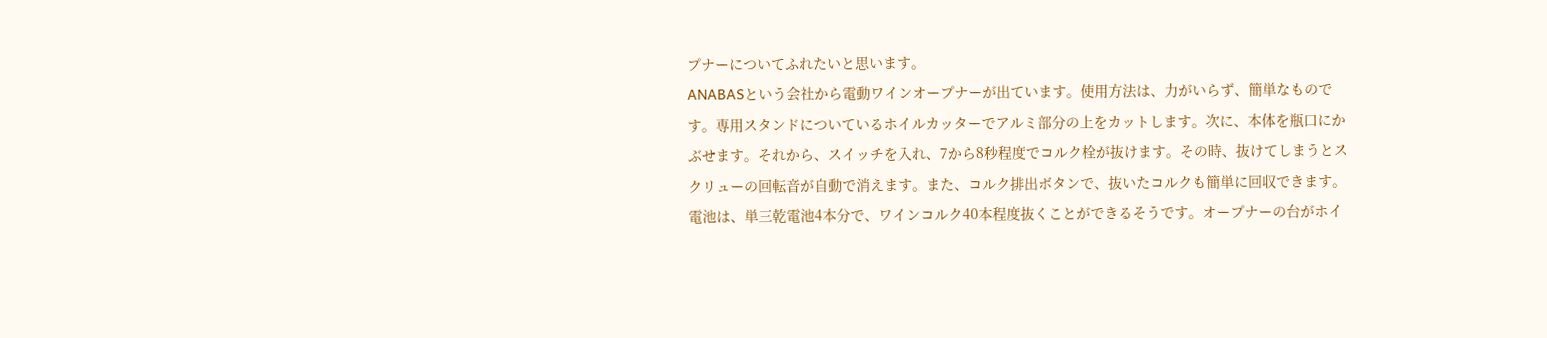プナーについてふれたいと思います。
ANABASという会社から電動ワインオープナーが出ています。使用方法は、力がいらず、簡単なものです。専用スタンドについているホイルカッターでアルミ部分の上をカットします。次に、本体を瓶口にかぶせます。それから、スイッチを入れ、7から8秒程度でコルク栓が抜けます。その時、抜けてしまうとスクリューの回転音が自動で消えます。また、コルク排出ボタンで、抜いたコルクも簡単に回収できます。電池は、単三乾電池4本分で、ワインコルク40本程度抜くことができるそうです。オープナーの台がホイ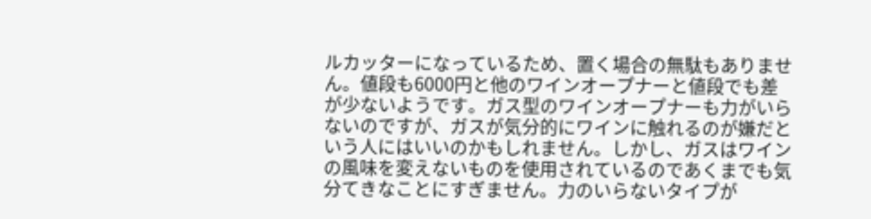ルカッターになっているため、置く場合の無駄もありません。値段も6000円と他のワインオープナーと値段でも差が少ないようです。ガス型のワインオープナーも力がいらないのですが、ガスが気分的にワインに触れるのが嫌だという人にはいいのかもしれません。しかし、ガスはワインの風味を変えないものを使用されているのであくまでも気分てきなことにすぎません。力のいらないタイプが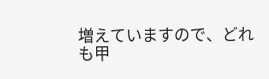増えていますので、どれも甲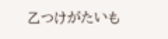乙つけがたいも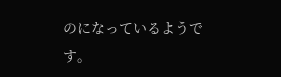のになっているようです。